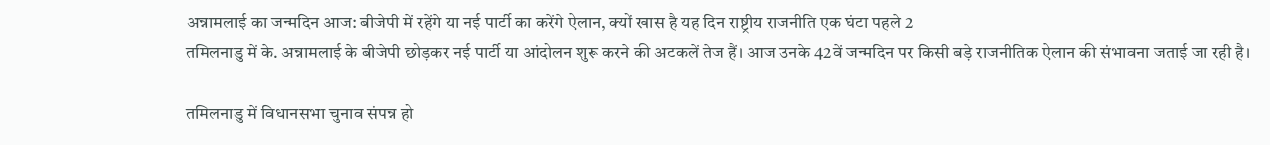अन्नामलाई का जन्मदिन आज: बीजेपी में रहेंगे या नई पार्टी का करेंगे ऐलान, क्यों खास है यह दिन राष्ट्रीय राजनीति एक घंटा पहले 2
तमिलनाडु में के. अन्नामलाई के बीजेपी छोड़कर नई पार्टी या आंदोलन शुरू करने की अटकलें तेज हैं। आज उनके 42वें जन्मदिन पर किसी बड़े राजनीतिक ऐलान की संभावना जताई जा रही है।

तमिलनाडु में विधानसभा चुनाव संपन्न हो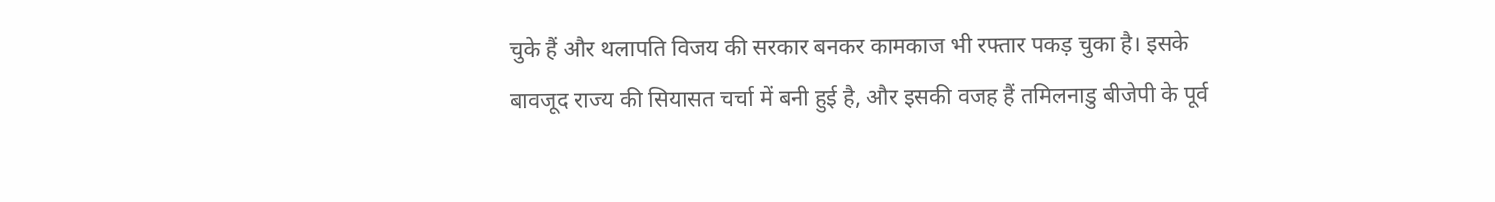चुके हैं और थलापति विजय की सरकार बनकर कामकाज भी रफ्तार पकड़ चुका है। इसके बावजूद राज्य की सियासत चर्चा में बनी हुई है, और इसकी वजह हैं तमिलनाडु बीजेपी के पूर्व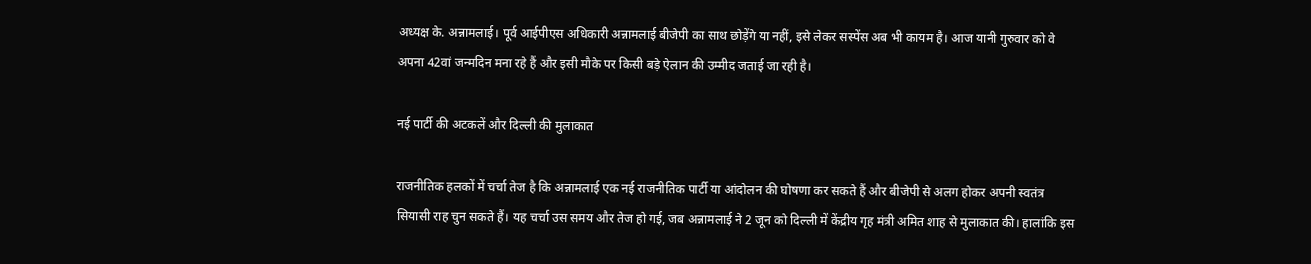अध्यक्ष के. अन्नामलाई। पूर्व आईपीएस अधिकारी अन्नामलाई बीजेपी का साथ छोड़ेंगे या नहीं, इसे लेकर सस्पेंस अब भी कायम है। आज यानी गुरुवार को वे अपना 42वां जन्मदिन मना रहे हैं और इसी मौके पर किसी बड़े ऐलान की उम्मीद जताई जा रही है।

नई पार्टी की अटकलें और दिल्ली की मुलाकात

राजनीतिक हलकों में चर्चा तेज है कि अन्नामलाई एक नई राजनीतिक पार्टी या आंदोलन की घोषणा कर सकते हैं और बीजेपी से अलग होकर अपनी स्वतंत्र सियासी राह चुन सकते हैं। यह चर्चा उस समय और तेज हो गई, जब अन्नामलाई ने 2 जून को दिल्ली में केंद्रीय गृह मंत्री अमित शाह से मुलाकात की। हालांकि इस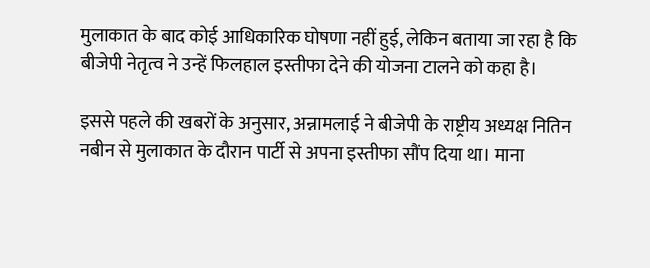मुलाकात के बाद कोई आधिकारिक घोषणा नहीं हुई, लेकिन बताया जा रहा है कि बीजेपी नेतृत्व ने उन्हें फिलहाल इस्तीफा देने की योजना टालने को कहा है।

इससे पहले की खबरों के अनुसार, अन्नामलाई ने बीजेपी के राष्ट्रीय अध्यक्ष नितिन नबीन से मुलाकात के दौरान पार्टी से अपना इस्तीफा सौंप दिया था। माना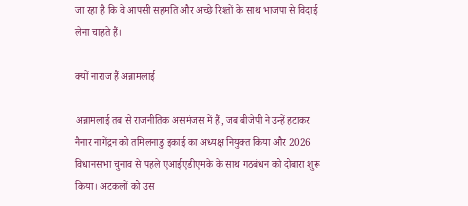जा रहा है कि वे आपसी सहमति और अच्छे रिश्तों के साथ भाजपा से विदाई लेना चाहते हैं।

क्यों नाराज हैं अन्नामलाई

अन्नामलाई तब से राजनीतिक असमंजस में हैं, जब बीजेपी ने उन्हें हटाकर नैनार नागेंद्रन को तमिलनाडु इकाई का अध्यक्ष नियुक्त किया और 2026 विधानसभा चुनाव से पहले एआईएडीएमके के साथ गठबंधन को दोबारा शुरू किया। अटकलों को उस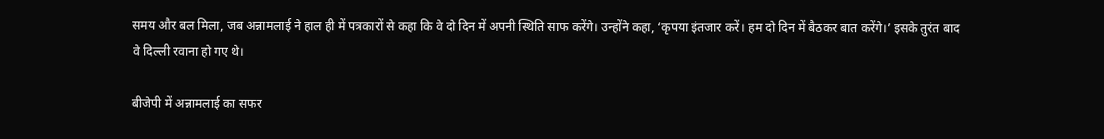समय और बल मिला, जब अन्नामलाई ने हाल ही में पत्रकारों से कहा कि वे दो दिन में अपनी स्थिति साफ करेंगे। उन्होंने कहा, ‘कृपया इंतजार करें। हम दो दिन में बैठकर बात करेंगे।’ इसके तुरंत बाद वे दिल्ली रवाना हो गए थे।

बीजेपी में अन्नामलाई का सफर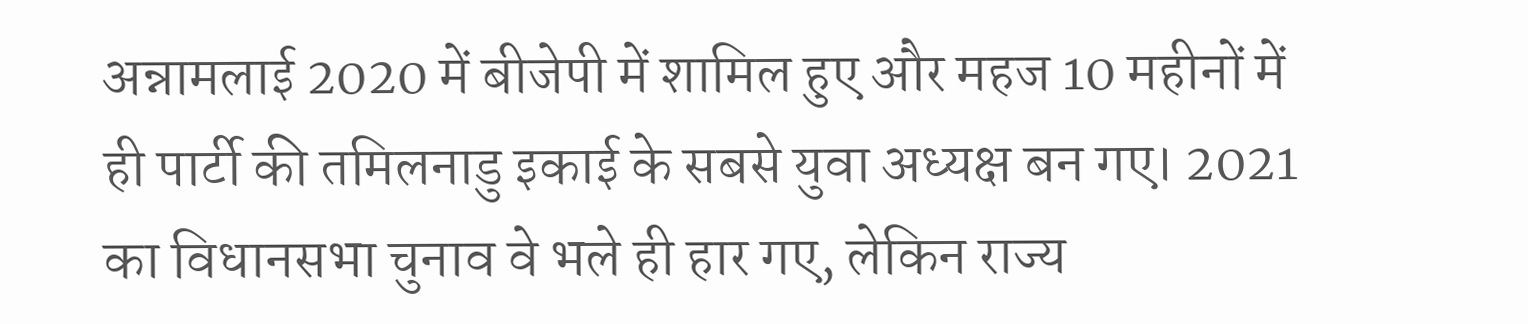अन्नामलाई 2020 में बीजेपी में शामिल हुए और महज 10 महीनों में ही पार्टी की तमिलनाडु इकाई के सबसे युवा अध्यक्ष बन गए। 2021 का विधानसभा चुनाव वे भले ही हार गए, लेकिन राज्य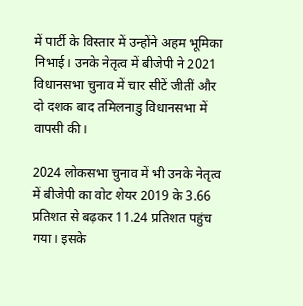में पार्टी के विस्तार में उन्होंने अहम भूमिका निभाई। उनके नेतृत्व में बीजेपी ने 2021 विधानसभा चुनाव में चार सीटें जीतीं और दो दशक बाद तमिलनाडु विधानसभा में वापसी की।

2024 लोकसभा चुनाव में भी उनके नेतृत्व में बीजेपी का वोट शेयर 2019 के 3.66 प्रतिशत से बढ़कर 11.24 प्रतिशत पहुंच गया। इसके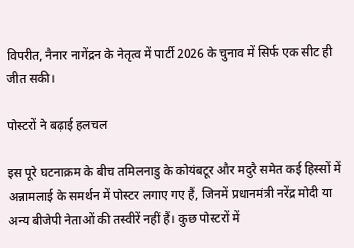विपरीत, नैनार नागेंद्रन के नेतृत्व में पार्टी 2026 के चुनाव में सिर्फ एक सीट ही जीत सकी।

पोस्टरों ने बढ़ाई हलचल

इस पूरे घटनाक्रम के बीच तमिलनाडु के कोयंबटूर और मदुरै समेत कई हिस्सों में अन्नामलाई के समर्थन में पोस्टर लगाए गए हैं, जिनमें प्रधानमंत्री नरेंद्र मोदी या अन्य बीजेपी नेताओं की तस्वीरें नहीं हैं। कुछ पोस्टरों में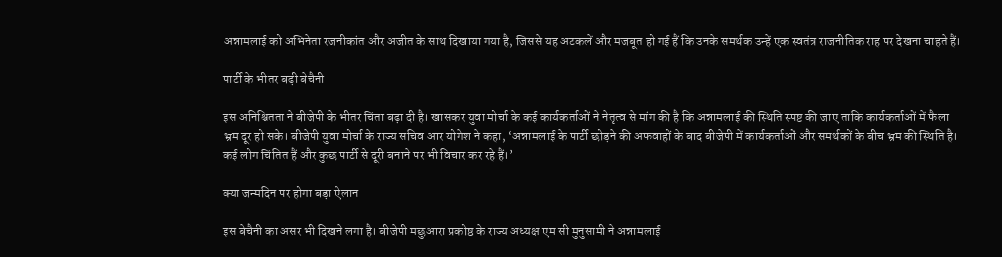अन्नामलाई को अभिनेता रजनीकांत और अजीत के साथ दिखाया गया है, जिससे यह अटकलें और मजबूत हो गई हैं कि उनके समर्थक उन्हें एक स्वतंत्र राजनीतिक राह पर देखना चाहते हैं।

पार्टी के भीतर बढ़ी बेचैनी

इस अनिश्चितता ने बीजेपी के भीतर चिंता बढ़ा दी है। खासकर युवा मोर्चा के कई कार्यकर्ताओं ने नेतृत्व से मांग की है कि अन्नामलाई की स्थिति स्पष्ट की जाए ताकि कार्यकर्ताओं में फैला भ्रम दूर हो सके। बीजेपी युवा मोर्चा के राज्य सचिव आर योगेश ने कहा, ‘अन्नामलाई के पार्टी छोड़ने की अफवाहों के बाद बीजेपी में कार्यकर्ताओं और समर्थकों के बीच भ्रम की स्थिति है। कई लोग चिंतित हैं और कुछ पार्टी से दूरी बनाने पर भी विचार कर रहे हैं।’

क्या जन्मदिन पर होगा बड़ा ऐलान

इस बेचैनी का असर भी दिखने लगा है। बीजेपी मछुआरा प्रकोष्ठ के राज्य अध्यक्ष एम सी मुनुसामी ने अन्नामलाई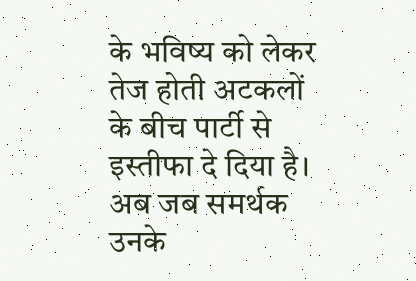के भविष्य को लेकर तेज होती अटकलों के बीच पार्टी से इस्तीफा दे दिया है। अब जब समर्थक उनके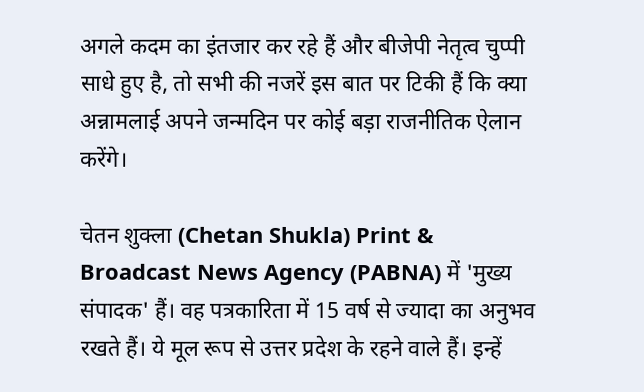अगले कदम का इंतजार कर रहे हैं और बीजेपी नेतृत्व चुप्पी साधे हुए है, तो सभी की नजरें इस बात पर टिकी हैं कि क्या अन्नामलाई अपने जन्मदिन पर कोई बड़ा राजनीतिक ऐलान करेंगे।

चेतन शुक्ला (Chetan Shukla) Print & Broadcast News Agency (PABNA) में 'मुख्य संपादक' हैं। वह पत्रकारिता में 15 वर्ष से ज्यादा का अनुभव रखते हैं। ये मूल रूप से उत्तर प्रदेश के रहने वाले हैं। इन्हें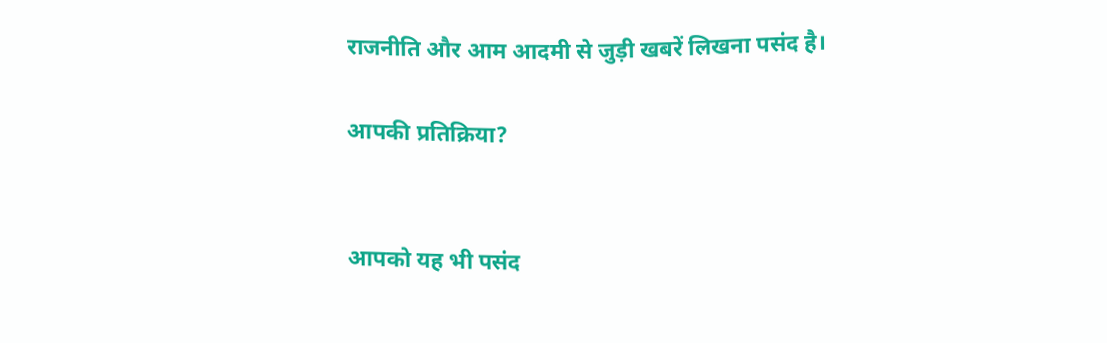राजनीति और आम आदमी से जुड़ी खबरें लिखना पसंद है।

आपकी प्रतिक्रिया?


आपको यह भी पसंद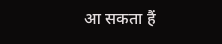आ सकता हैं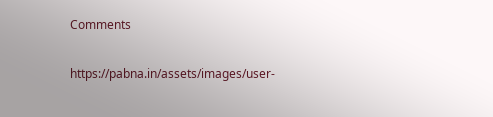Comments

https://pabna.in/assets/images/user-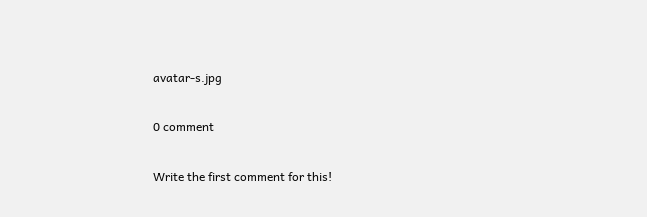avatar-s.jpg

0 comment

Write the first comment for this!